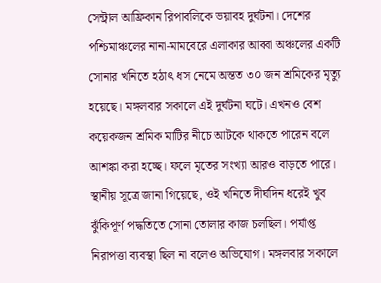সেন্ট্রাল আফ্রিকান রিপাবলিকে ভয়াবহ দুর্ঘটনা। দেশের পশ্চিমাঞ্চলের নানা-মামবেরে এলাকার আব্বা অঞ্চলের একটি সোনার খনিতে হঠাৎ ধস নেমে অন্তত ৩০ জন শ্রমিকের মৃত্যু হয়েছে। মঙ্গলবার সকালে এই দুর্ঘটনা ঘটে। এখনও বেশ কয়েকজন শ্রমিক মাটির নীচে আটকে থাকতে পারেন বলে আশঙ্কা করা হচ্ছে। ফলে মৃতের সংখ্যা আরও বাড়তে পারে।
স্থানীয় সূত্রে জানা গিয়েছে, ওই খনিতে দীর্ঘদিন ধরেই খুব ঝুঁকিপূর্ণ পদ্ধতিতে সোনা তোলার কাজ চলছিল। পর্যাপ্ত নিরাপত্তা ব্যবস্থা ছিল না বলেও অভিযোগ। মঙ্গলবার সকালে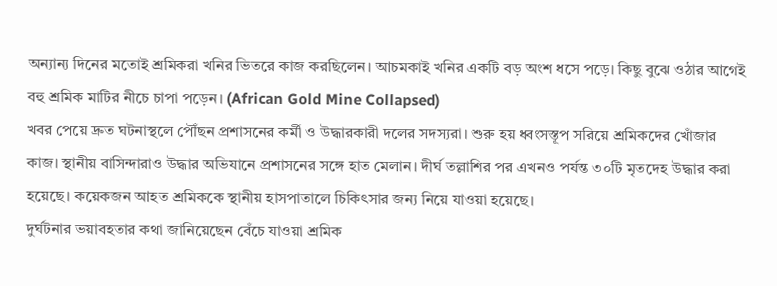অন্যান্য দিনের মতোই শ্রমিকরা খনির ভিতরে কাজ করছিলেন। আচমকাই খনির একটি বড় অংশ ধসে পড়ে। কিছু বুঝে ওঠার আগেই বহু শ্রমিক মাটির নীচে চাপা পড়েন। (African Gold Mine Collapsed)
খবর পেয়ে দ্রুত ঘটনাস্থলে পৌঁছন প্রশাসনের কর্মী ও উদ্ধারকারী দলের সদস্যরা। শুরু হয় ধ্বংসস্তূপ সরিয়ে শ্রমিকদের খোঁজার কাজ। স্থানীয় বাসিন্দারাও উদ্ধার অভিযানে প্রশাসনের সঙ্গে হাত মেলান। দীর্ঘ তল্লাশির পর এখনও পর্যন্ত ৩০টি মৃতদেহ উদ্ধার করা হয়েছে। কয়েকজন আহত শ্রমিককে স্থানীয় হাসপাতালে চিকিৎসার জন্য নিয়ে যাওয়া হয়েছে।
দুর্ঘটনার ভয়াবহতার কথা জানিয়েছেন বেঁচে যাওয়া শ্রমিক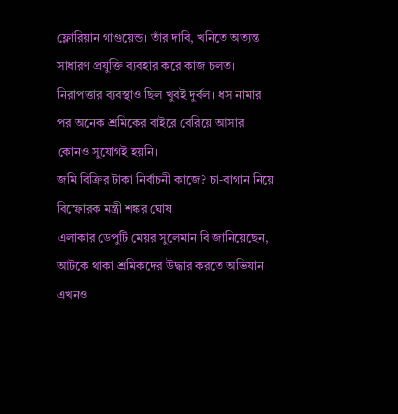ফ্লোরিয়ান গাগুয়েন্ড। তাঁর দাবি, খনিতে অত্যন্ত সাধারণ প্রযুক্তি ব্যবহার করে কাজ চলত। নিরাপত্তার ব্যবস্থাও ছিল খুবই দুর্বল। ধস নামার পর অনেক শ্রমিকের বাইরে বেরিয়ে আসার কোনও সুযোগই হয়নি।
জমি বিক্রির টাকা নির্বাচনী কাজে? চা-বাগান নিয়ে বিস্ফোরক মন্ত্রী শঙ্কর ঘোষ
এলাকার ডেপুটি মেয়র সুলেমান বি জানিয়েছেন, আটকে থাকা শ্রমিকদের উদ্ধার করতে অভিযান এখনও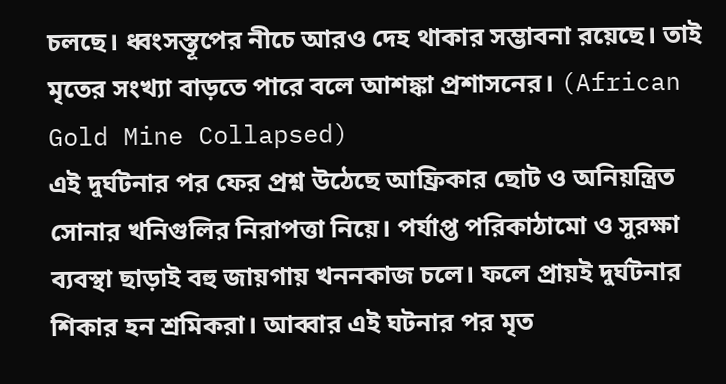চলছে। ধ্বংসস্তূপের নীচে আরও দেহ থাকার সম্ভাবনা রয়েছে। তাই মৃতের সংখ্যা বাড়তে পারে বলে আশঙ্কা প্রশাসনের। (African Gold Mine Collapsed)
এই দুর্ঘটনার পর ফের প্রশ্ন উঠেছে আফ্রিকার ছোট ও অনিয়ন্ত্রিত সোনার খনিগুলির নিরাপত্তা নিয়ে। পর্যাপ্ত পরিকাঠামো ও সুরক্ষা ব্যবস্থা ছাড়াই বহু জায়গায় খননকাজ চলে। ফলে প্রায়ই দুর্ঘটনার শিকার হন শ্রমিকরা। আব্বার এই ঘটনার পর মৃত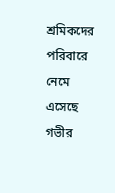শ্রমিকদের পরিবারে নেমে এসেছে গভীর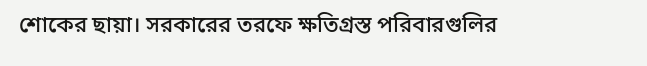শোকের ছায়া। সরকারের তরফে ক্ষতিগ্রস্ত পরিবারগুলির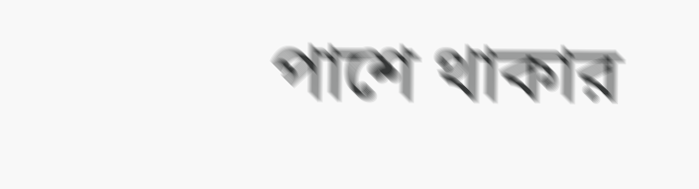পাশে থাকার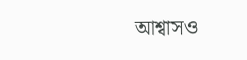আশ্বাসও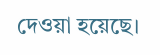দেওয়া হয়েছে।